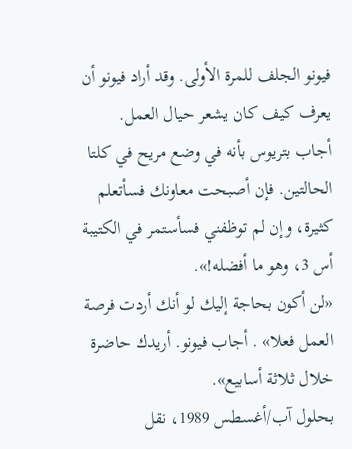فيونو الجلف للمرة الأولى. وقد أراد فيونو أن يعرف كيف كان يشعر حيال العمل. أجاب بتريوس بأنه في وضع مريح في كلتا الحالتين. فإن أصبحت معاونك فسأتعلم كثيرة، وإن لم توظفني فسأستمر في الكتيبة أس 3، وهو ما أفضله!».
«لن أكون بحاجة إليك لو أنك أردت فرصة العمل فعلا» . أجاب فيونو. أريدك حاضرة خلال ثلاثة أسابيع».
بحلول آب/أغسطس 1989، نقل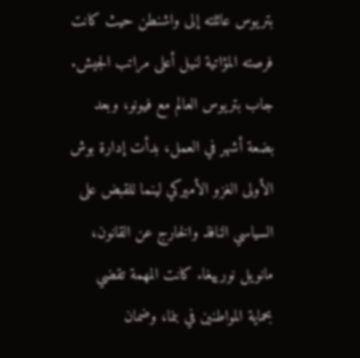بتريوس عائلته إلى واشنطن حيث كانت فرصته المؤاتية لنيل أعلى مراتب الجيش. جاب بتريوس العالم مع فيونو، وبعد بضعة أشهر في العمل، بدأت إدارة بوش الأولى الغزو الأميركي لينما للقبض على السياسي النافذ والخارج عن القانون، مانويل نورييغا. كانت المهمة تقضي بحماية المواطنين في بنما، وضمان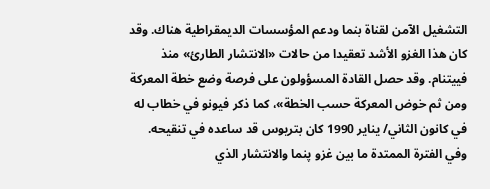التشغيل الآمن لقناة بنما ودعم المؤسسات الديمقراطية هناك. وقد كان هذا الغزو الأشد تعقيدا من حالات «الانتشار الطارئ» منذ فييتنام. وقد حصل القادة المسؤولون على فرصة وضع خطة المعركة ومن ثم خوض المعركة حسب الخطة»، كما ذكر فيونو في خطاب له في كانون الثاني/ يناير 1990 كان بتريوس قد ساعده في تنقيحه.
وفي الفترة الممتدة ما بين غزو پنما والانتشار الذي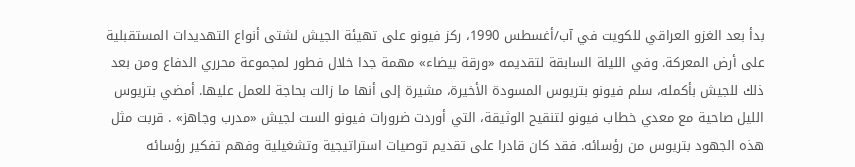بدأ بعد الغزو العراقي للكويت في آب/أغسطس 1990، ركز فيونو على تهيئة الجيش لشتى أنواع التهديدات المستقبلية على أرض المعركة. وفي الليلة السابقة لتقديمه «ورقة بيضاء» مهمة جدا خلال فطور لمجموعة محرري الدفاع ومن بعد ذلك للجيش بأكمله، سلم فيونو بتريوس المسودة الأخيرة، مشيرة إلى أنها ما زالت بحاجة للعمل عليها. أمضي بتريوس الليل صاحية مع معدي خطاب فيونو لتنقيح الوثيقة، التي أوردت ضرورات فيونو الست لجيش «مدرب وجاهز» . قربت مثل هذه الجهود بتريوس من رؤسائه. فقد كان قادرا على تقديم توصيات استراتيجية وتشغيلية وفهم تفكير رؤسائه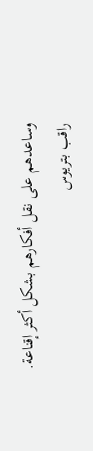وساعدهم على نقل أفكارهم بشكل أكثر إقناعة.
راقب بتريوس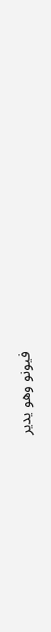فيونو وهو يدير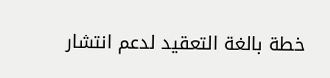خطة بالغة التعقيد لدعم انتشار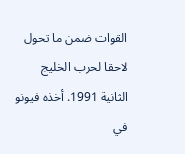القوات ضمن ما تحول لاحقا لحرب الخليج الثانية 1991. أخذه فيونو في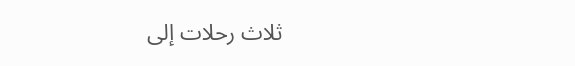ثلاث رحلات إلى